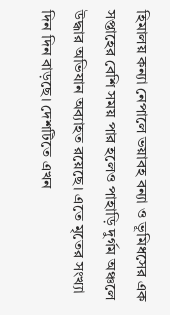হিমালয় কন্যা নেপালে ভয়াবহ বন্যা ও ভূমিধসের এক সপ্তাহের বেশি সময় পার হলেও পাহাড়ি দুর্গম অঞ্চলে উদ্ধার অভিযান অব্যাহত রয়েছে। এতে মৃতের সংখ্যা দিন দিন বাড়ছে। দেশটিতে এখন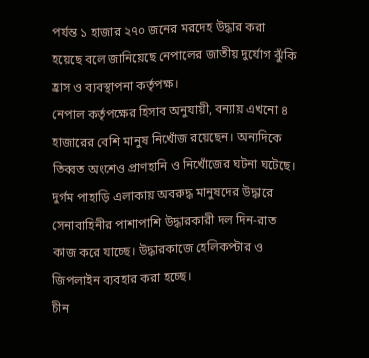পর্যন্ত ১ হাজার ২৭০ জনের মরদেহ উদ্ধার করা হয়েছে বলে জানিয়েছে নেপালের জাতীয় দুর্যোগ ঝুঁকি হ্রাস ও ব্যবস্থাপনা কর্তৃপক্ষ।
নেপাল কর্তৃপক্ষের হিসাব অনুযায়ী, বন্যায় এখনো ৪ হাজারের বেশি মানুষ নিখোঁজ রয়েছেন। অন্যদিকে তিব্বত অংশেও প্রাণহানি ও নিখোঁজের ঘটনা ঘটেছে। দুর্গম পাহাড়ি এলাকায় অবরুদ্ধ মানুষদের উদ্ধারে সেনাবাহিনীর পাশাপাশি উদ্ধারকারী দল দিন-রাত কাজ করে যাচ্ছে। উদ্ধারকাজে হেলিকপ্টার ও জিপলাইন ব্যবহার করা হচ্ছে।
চীন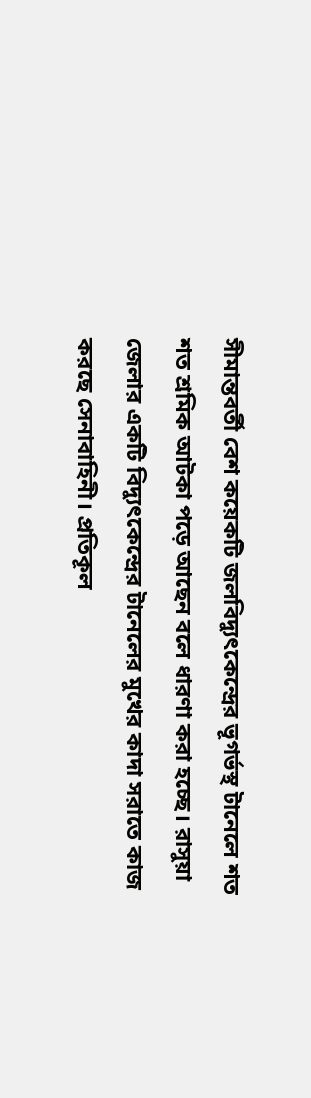সীমান্তবর্তী বেশ কয়েকটি জলবিদ্যুৎকেন্দ্রের ভূগর্ভস্থ টানেলে শত শত শ্রমিক আটকা পড়ে আছেন বলে ধারণা করা হচ্ছে। রাসুয়া জেলার একটি বিদ্যুৎকেন্দ্রের টানেলের মুখের কাদা সরাতে কাজ করছে সেনাবাহিনী। প্রতিকূল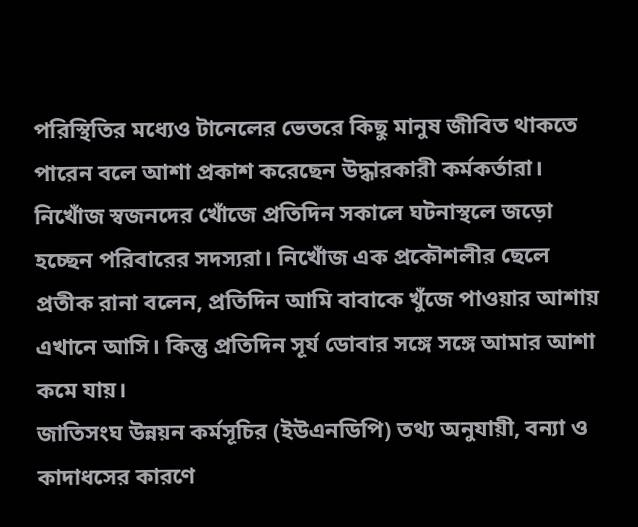পরিস্থিতির মধ্যেও টানেলের ভেতরে কিছু মানুষ জীবিত থাকতে পারেন বলে আশা প্রকাশ করেছেন উদ্ধারকারী কর্মকর্তারা।
নিখোঁজ স্বজনদের খোঁজে প্রতিদিন সকালে ঘটনাস্থলে জড়ো হচ্ছেন পরিবারের সদস্যরা। নিখোঁজ এক প্রকৌশলীর ছেলে প্রতীক রানা বলেন, প্রতিদিন আমি বাবাকে খুঁজে পাওয়ার আশায় এখানে আসি। কিন্তু প্রতিদিন সূর্য ডোবার সঙ্গে সঙ্গে আমার আশা কমে যায়।
জাতিসংঘ উন্নয়ন কর্মসূচির (ইউএনডিপি) তথ্য অনুযায়ী, বন্যা ও কাদাধসের কারণে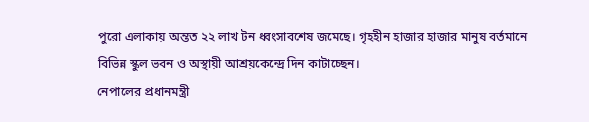পুরো এলাকায় অন্তত ২২ লাখ টন ধ্বংসাবশেষ জমেছে। গৃহহীন হাজার হাজার মানুষ বর্তমানে বিভিন্ন স্কুল ভবন ও অস্থায়ী আশ্রয়কেন্দ্রে দিন কাটাচ্ছেন।
নেপালের প্রধানমন্ত্রী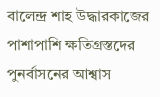বালেন্দ্র শাহ উদ্ধারকাজের পাশাপাশি ক্ষতিগ্রস্তদের পুনর্বাসনের আশ্বাস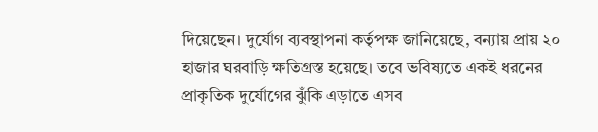দিয়েছেন। দুর্যোগ ব্যবস্থাপনা কর্তৃপক্ষ জানিয়েছে, বন্যায় প্রায় ২০ হাজার ঘরবাড়ি ক্ষতিগ্রস্ত হয়েছে। তবে ভবিষ্যতে একই ধরনের প্রাকৃতিক দুর্যোগের ঝুঁকি এড়াতে এসব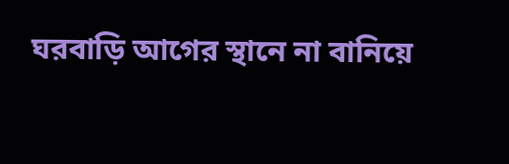ঘরবাড়ি আগের স্থানে না বানিয়ে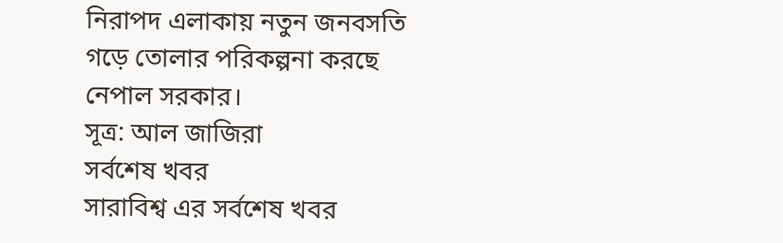নিরাপদ এলাকায় নতুন জনবসতি গড়ে তোলার পরিকল্পনা করছে নেপাল সরকার।
সূত্র: আল জাজিরা
সর্বশেষ খবর
সারাবিশ্ব এর সর্বশেষ খবর